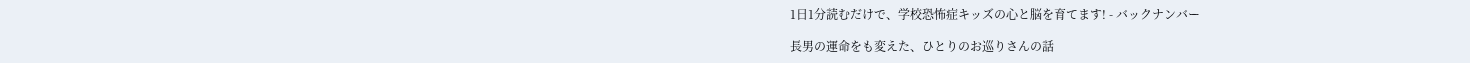1日1分読むだけで、学校恐怖症キッズの心と脳を育てます! - バックナンバー

長男の運命をも変えた、ひとりのお巡りさんの話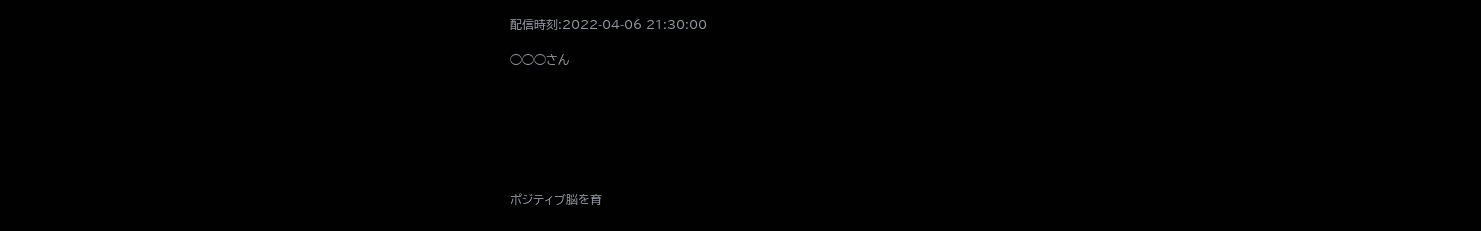配信時刻:2022-04-06 21:30:00

◯◯◯さん







ポジティブ脳を育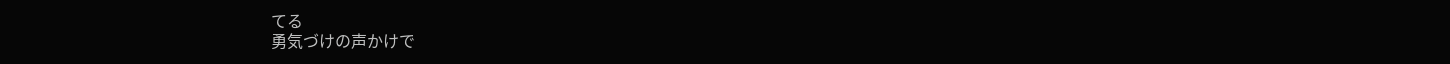てる
勇気づけの声かけで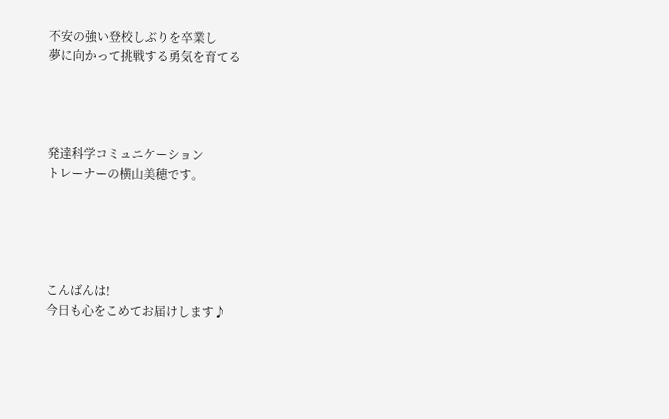不安の強い登校しぶりを卒業し
夢に向かって挑戦する勇気を育てる




発達科学コミュニケーション
トレーナーの横山美穂です。





こんばんは!
今日も心をこめてお届けします♪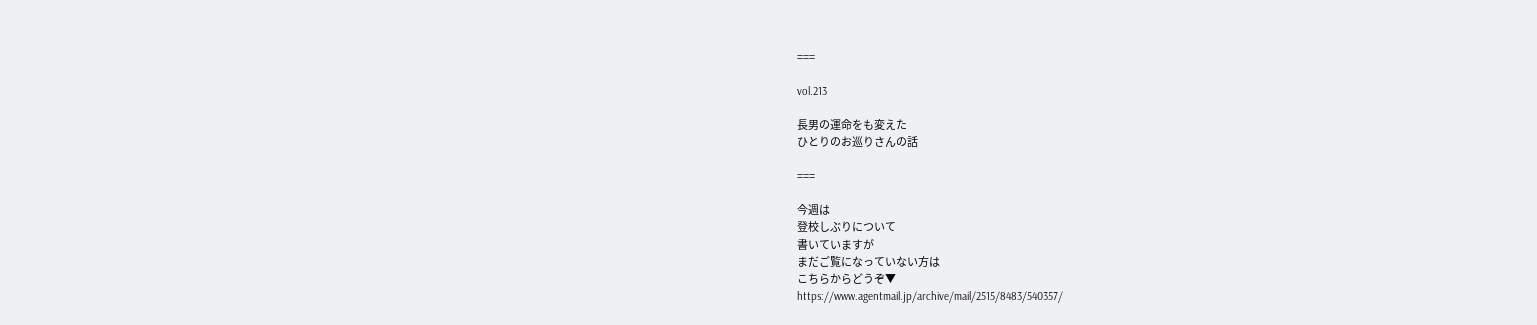===

vol.213

長男の運命をも変えた
ひとりのお巡りさんの話

===

今週は
登校しぶりについて
書いていますが
まだご覧になっていない方は
こちらからどうぞ▼
https://www.agentmail.jp/archive/mail/2515/8483/540357/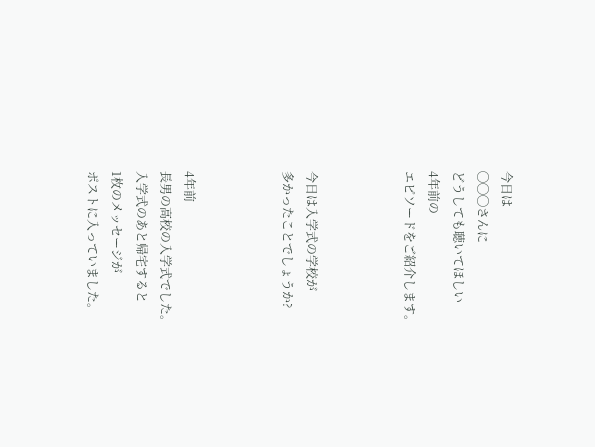今日は
◯◯◯さんに
どうしても聴いてほしい
4年前の
エピソードをご紹介します。



今日は入学式の学校が
多かったことでしょうか?



4年前
長男の高校の入学式でした。
入学式のあと帰宅すると
1枚のメッセージが
ポストに入っていました。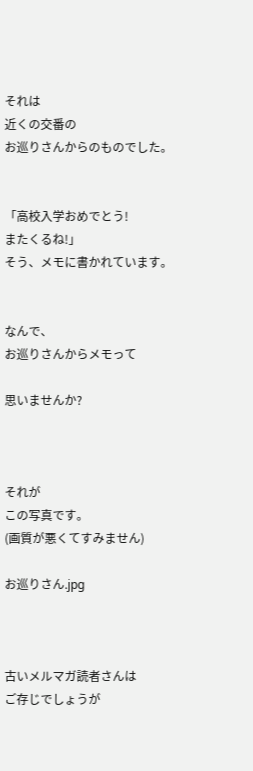それは
近くの交番の
お巡りさんからのものでした。


「高校入学おめでとう!
またくるね!」
そう、メモに書かれています。


なんで、
お巡りさんからメモって

思いませんか?



それが
この写真です。
(画質が悪くてすみません)

お巡りさん.jpg



古いメルマガ読者さんは
ご存じでしょうが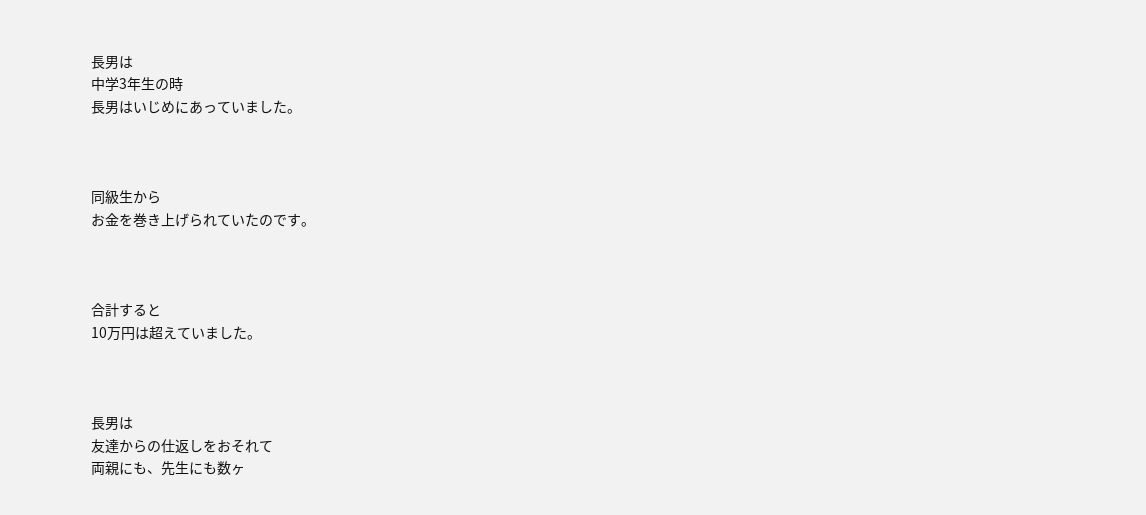長男は
中学3年生の時
長男はいじめにあっていました。



同級生から
お金を巻き上げられていたのです。



合計すると
10万円は超えていました。



長男は
友達からの仕返しをおそれて
両親にも、先生にも数ヶ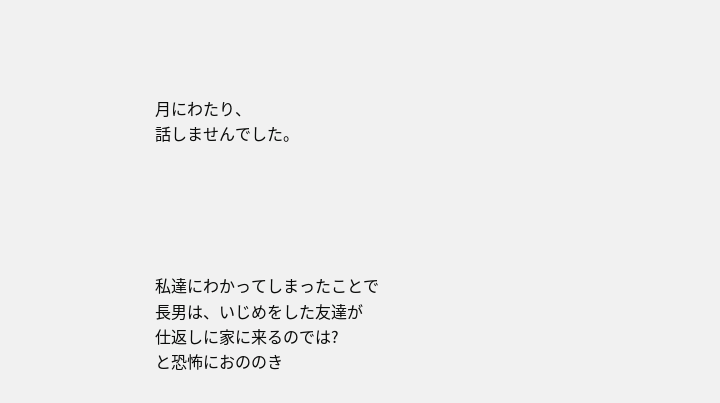月にわたり、
話しませんでした。





私達にわかってしまったことで
長男は、いじめをした友達が
仕返しに家に来るのでは?
と恐怖におののき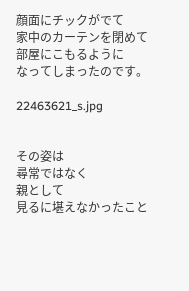顔面にチックがでて
家中のカーテンを閉めて
部屋にこもるように
なってしまったのです。

22463621_s.jpg


その姿は
尋常ではなく
親として
見るに堪えなかったこと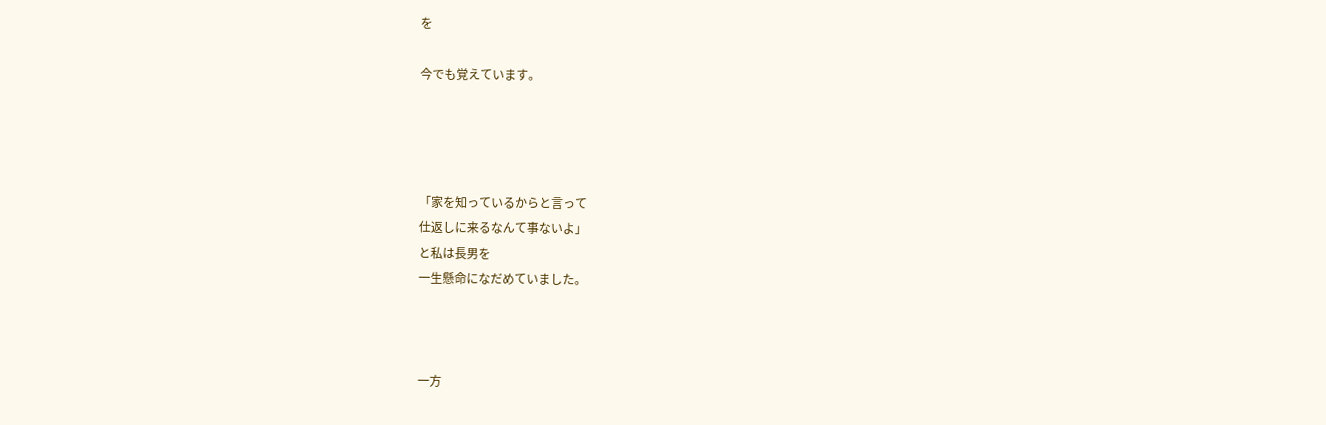を

今でも覚えています。




「家を知っているからと言って
仕返しに来るなんて事ないよ」
と私は長男を
一生懸命になだめていました。



一方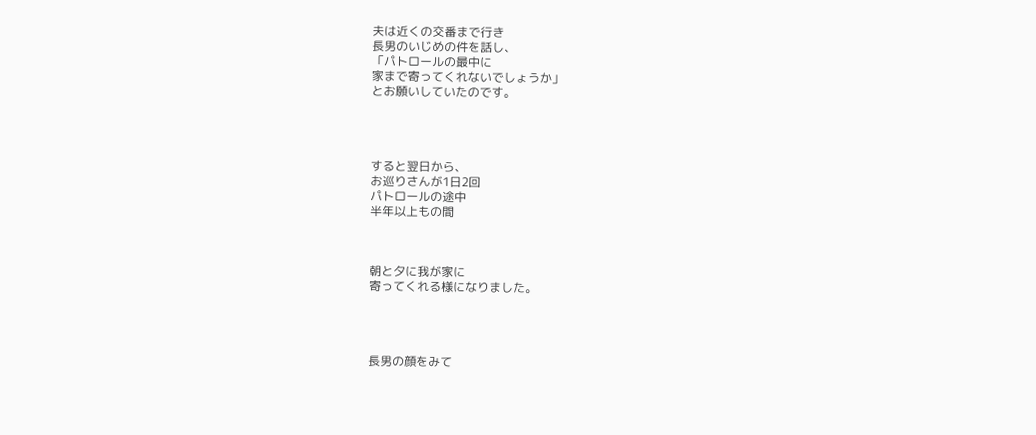夫は近くの交番まで行き
長男のいじめの件を話し、
「パトロールの最中に
家まで寄ってくれないでしょうか」
とお願いしていたのです。




すると翌日から、
お巡りさんが1日2回
パトロールの途中
半年以上もの間



朝と夕に我が家に
寄ってくれる様になりました。




長男の顔をみて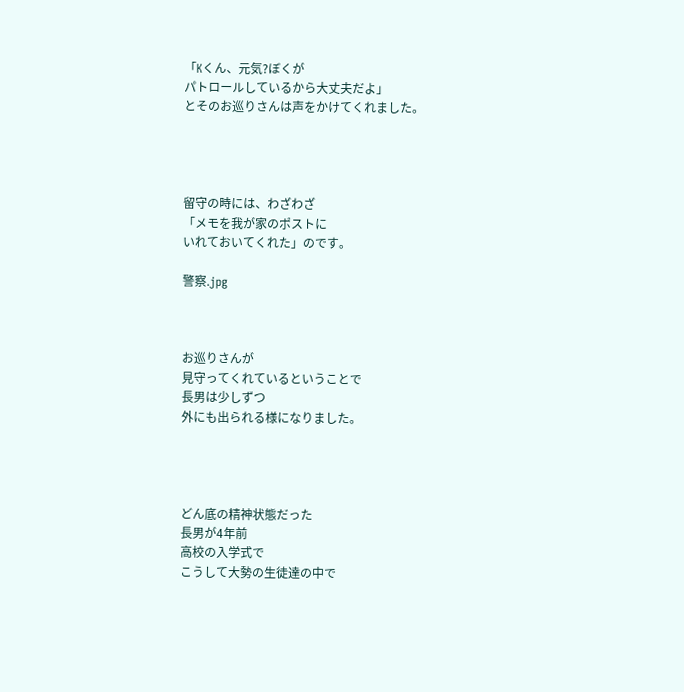「Kくん、元気?ぼくが
パトロールしているから大丈夫だよ」
とそのお巡りさんは声をかけてくれました。




留守の時には、わざわざ
「メモを我が家のポストに
いれておいてくれた」のです。

警察.jpg



お巡りさんが
見守ってくれているということで
長男は少しずつ
外にも出られる様になりました。




どん底の精神状態だった
長男が4年前
高校の入学式で
こうして大勢の生徒達の中で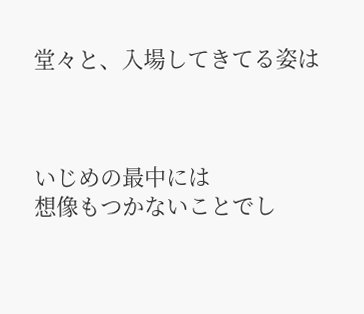堂々と、入場してきてる姿は



いじめの最中には
想像もつかないことでし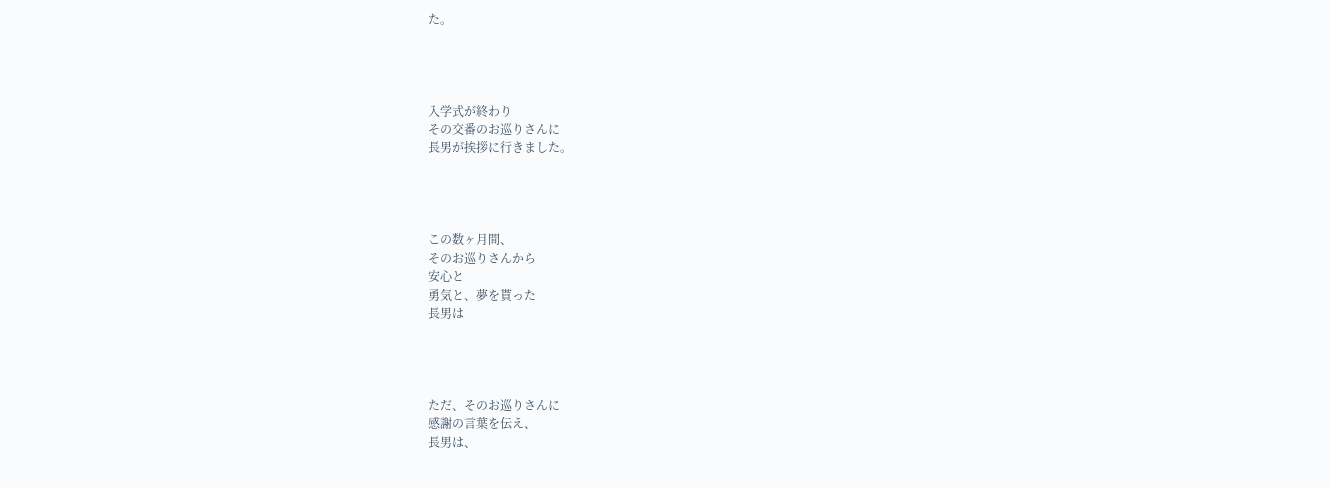た。




入学式が終わり
その交番のお巡りさんに
長男が挨拶に行きました。




この数ヶ月間、
そのお巡りさんから
安心と
勇気と、夢を貰った
長男は




ただ、そのお巡りさんに
感謝の言葉を伝え、
長男は、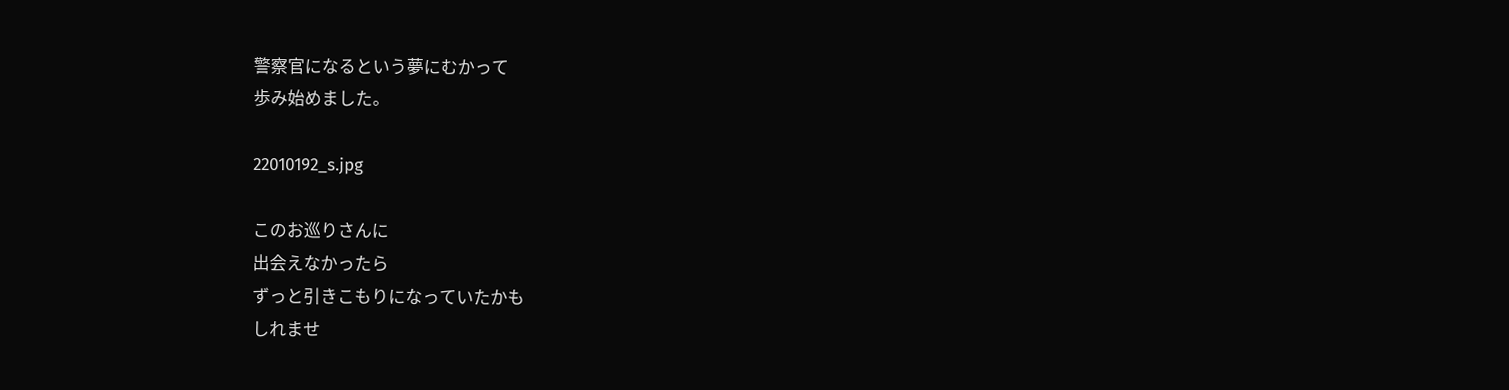警察官になるという夢にむかって
歩み始めました。

22010192_s.jpg

このお巡りさんに
出会えなかったら
ずっと引きこもりになっていたかも
しれませ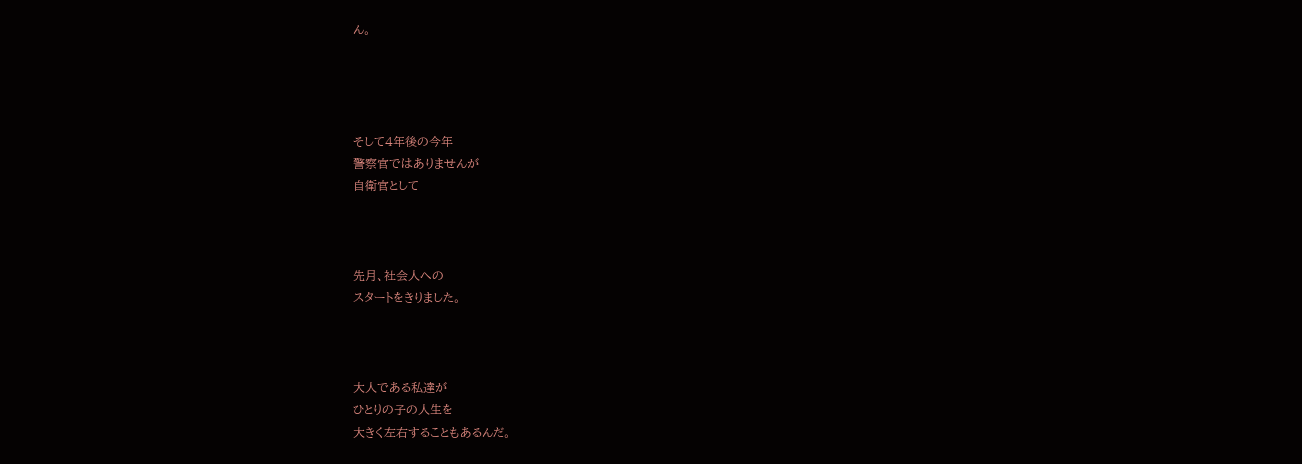ん。




そして4年後の今年
警察官ではありませんが
自衛官として



先月、社会人への
スタートをきりました。



大人である私達が
ひとりの子の人生を
大きく左右することもあるんだ。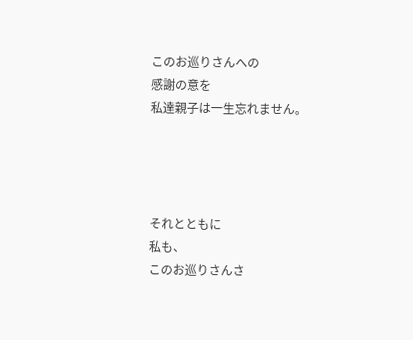このお巡りさんへの
感謝の意を
私達親子は一生忘れません。




それとともに
私も、
このお巡りさんさ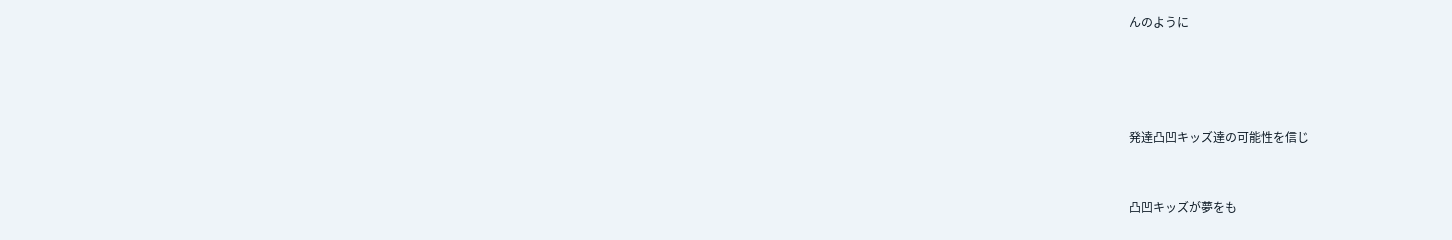んのように




発達凸凹キッズ達の可能性を信じ


凸凹キッズが夢をも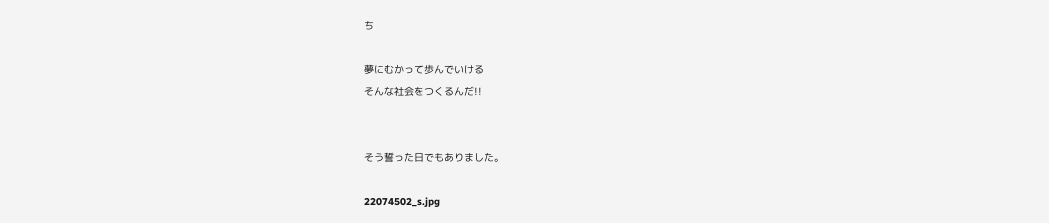ち

夢にむかって歩んでいける
そんな社会をつくるんだ!!


そう誓った日でもありました。

22074502_s.jpg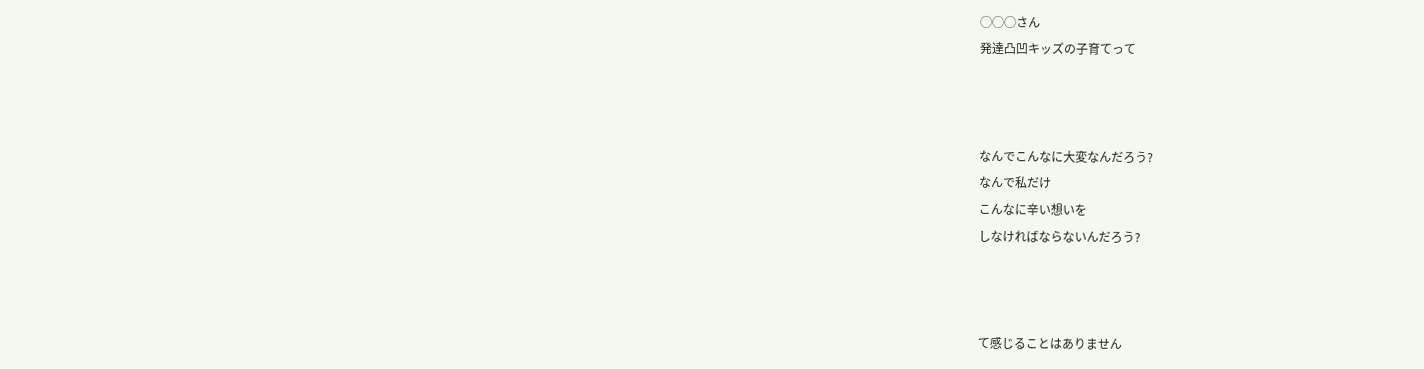◯◯◯さん
発達凸凹キッズの子育てって



なんでこんなに大変なんだろう?
なんで私だけ
こんなに辛い想いを
しなければならないんだろう?



て感じることはありません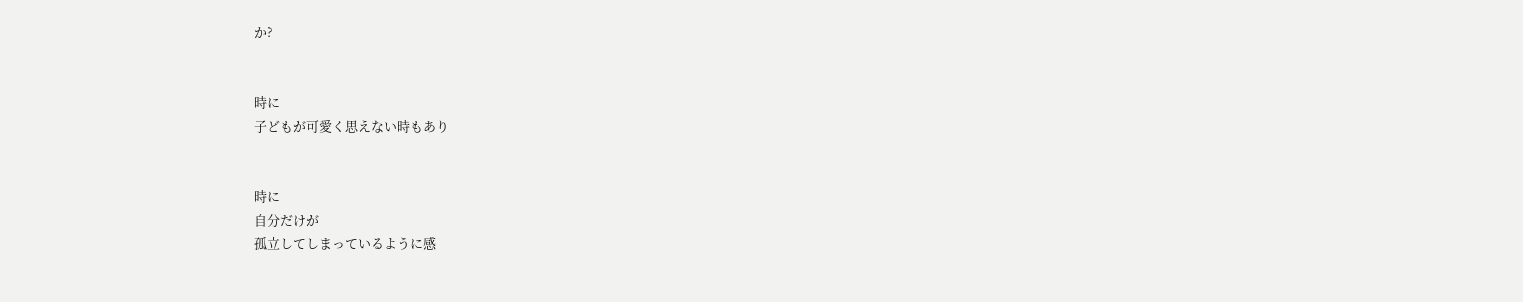か?


時に
子どもが可愛く思えない時もあり


時に
自分だけが
孤立してしまっているように感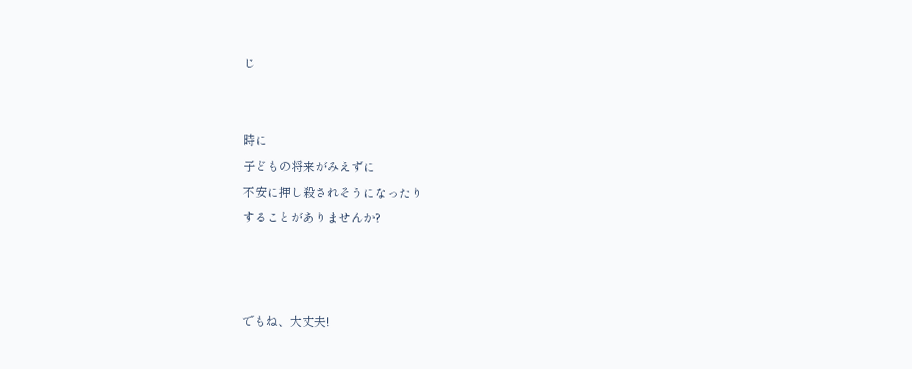じ


時に
子どもの将来がみえずに
不安に押し殺されそうになったり
することがありませんか?



でもね、大丈夫!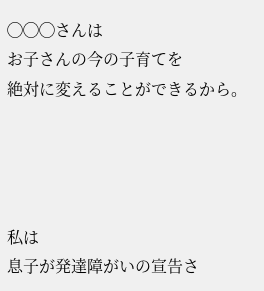◯◯◯さんは
お子さんの今の子育てを
絶対に変えることができるから。




私は
息子が発達障がいの宣告さ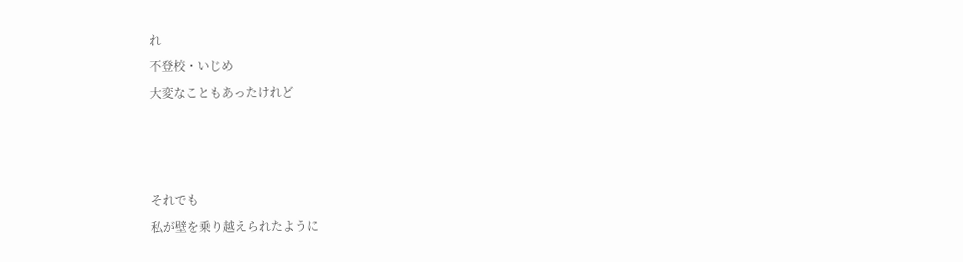れ
不登校・いじめ
大変なこともあったけれど



それでも
私が壁を乗り越えられたように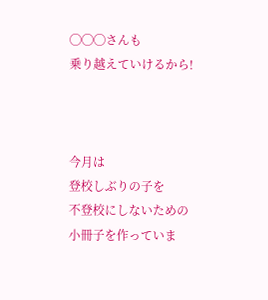◯◯◯さんも
乗り越えていけるから!



今月は
登校しぶりの子を
不登校にしないための
小冊子を作っていま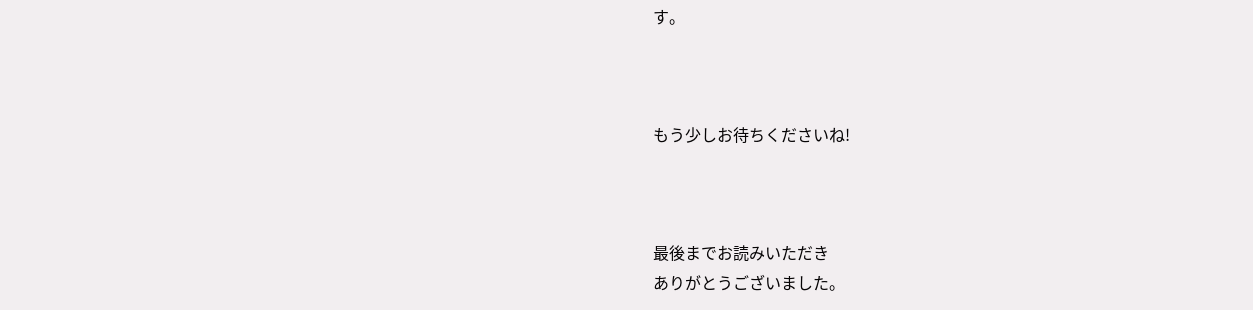す。



もう少しお待ちくださいね!



最後までお読みいただき
ありがとうございました。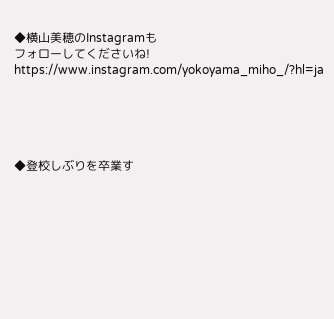◆横山美穂のInstagramも
フォローしてくださいね!
https://www.instagram.com/yokoyama_miho_/?hl=ja





◆登校しぶりを卒業す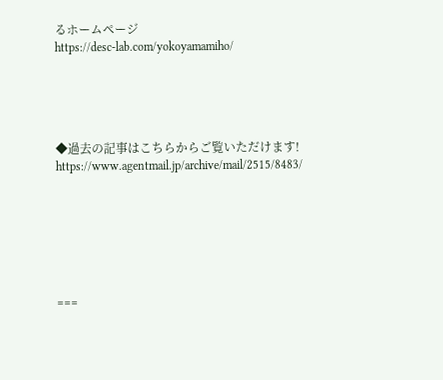るホームページ
https://desc-lab.com/yokoyamamiho/





◆過去の記事はこちらからご覧いただけます!
https://www.agentmail.jp/archive/mail/2515/8483/







===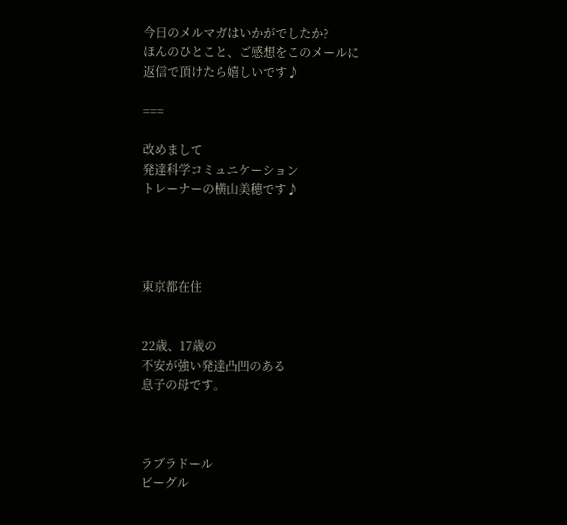今日のメルマガはいかがでしたか?
ほんのひとこと、ご感想をこのメールに
返信で頂けたら嬉しいです♪

===

改めまして
発達科学コミュニケーション
トレーナーの横山美穂です♪




東京都在住


22歳、17歳の
不安が強い発達凸凹のある
息子の母です。



ラブラドール
ビーグル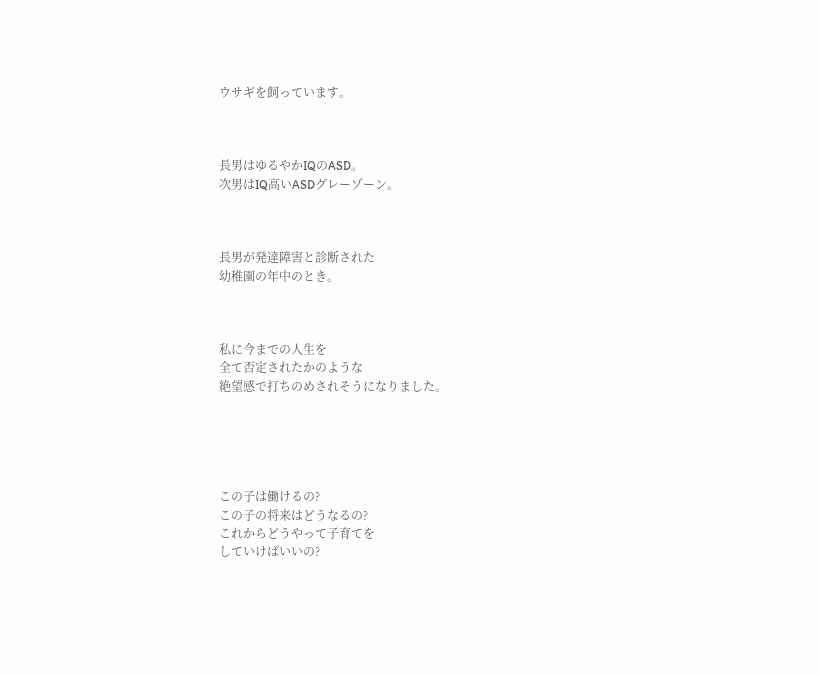ウサギを飼っています。



長男はゆるやかIQのASD。
次男はIQ高いASDグレーゾーン。



長男が発達障害と診断された
幼稚園の年中のとき。



私に今までの人生を
全て否定されたかのような
絶望感で打ちのめされそうになりました。





この子は働けるの?
この子の将来はどうなるの?
これからどうやって子育てを
していけばいいの?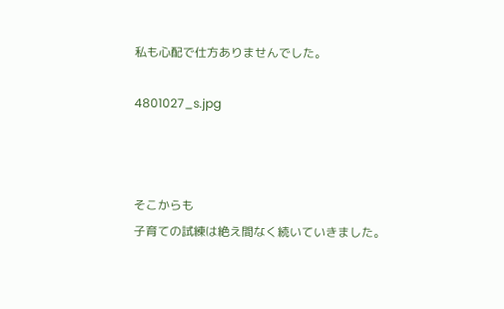私も心配で仕方ありませんでした。

4801027_s.jpg



そこからも
子育ての試練は絶え間なく続いていきました。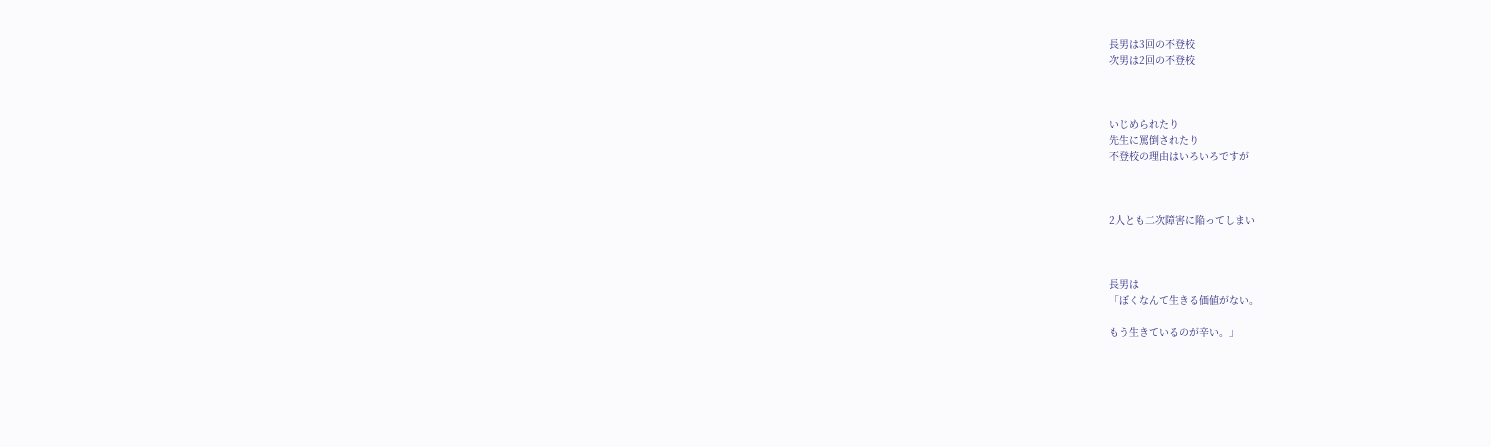長男は3回の不登校
次男は2回の不登校



いじめられたり
先生に罵倒されたり
不登校の理由はいろいろですが



2人とも二次障害に陥ってしまい



長男は
「ぼくなんて生きる価値がない。

もう生きているのが辛い。」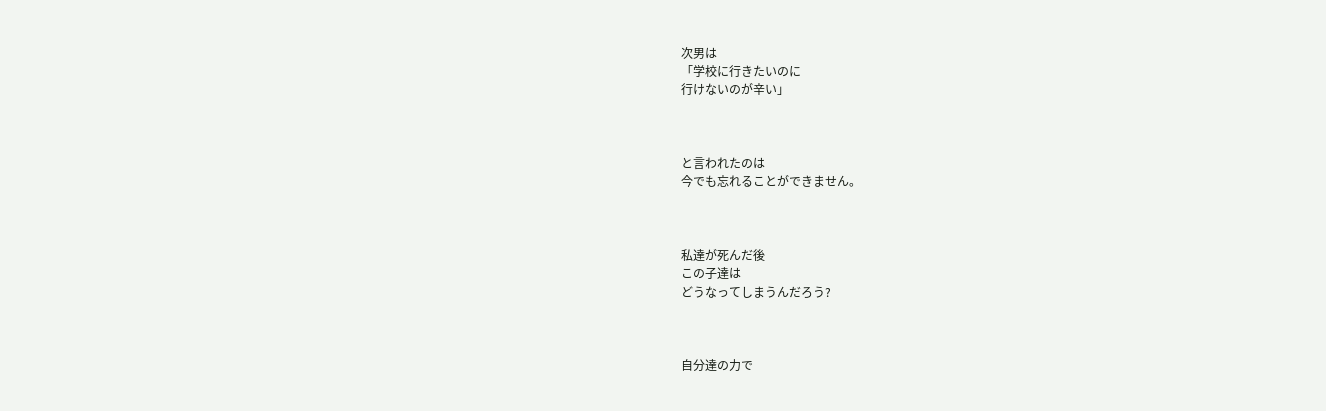次男は
「学校に行きたいのに
行けないのが辛い」



と言われたのは
今でも忘れることができません。



私達が死んだ後
この子達は
どうなってしまうんだろう?



自分達の力で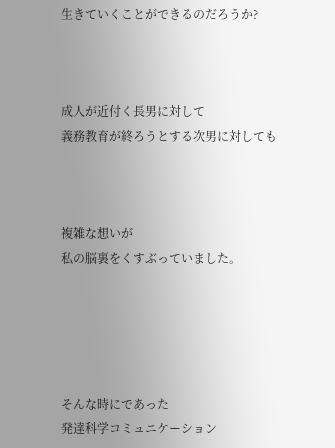生きていくことができるのだろうか?



成人が近付く長男に対して
義務教育が終ろうとする次男に対しても



複雑な想いが
私の脳裏をくすぶっていました。





そんな時にであった
発達科学コミュニケーション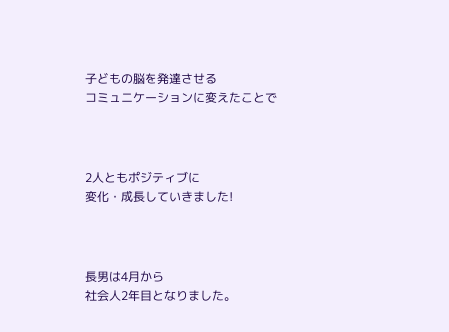子どもの脳を発達させる
コミュニケーションに変えたことで



2人ともポジティブに
変化・成長していきました!



長男は4月から
社会人2年目となりました。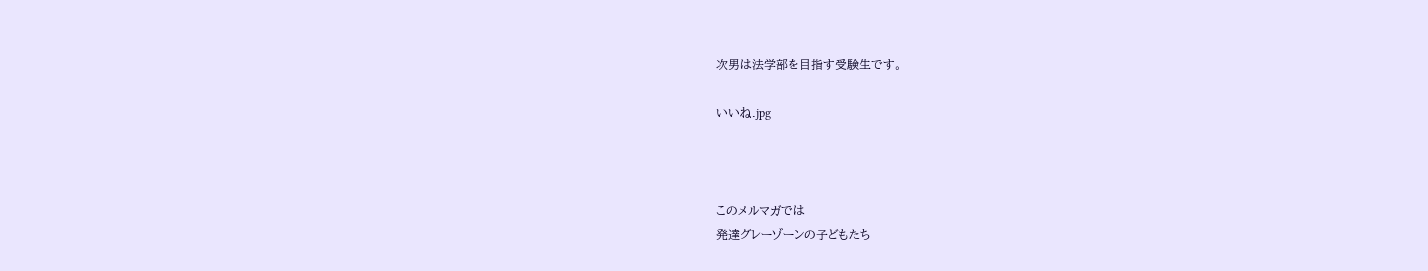次男は法学部を目指す受験生です。

いいね.jpg



このメルマガでは
発達グレーゾーンの子どもたち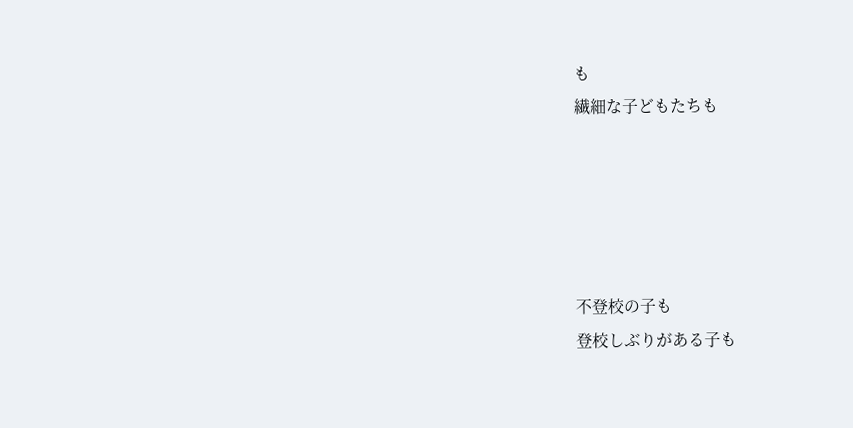も
繊細な子どもたちも





不登校の子も
登校しぶりがある子も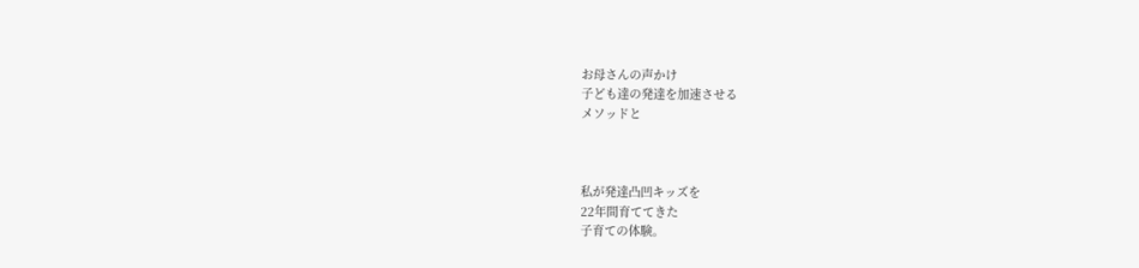お母さんの声かけ
子ども達の発達を加速させる
メソッドと



私が発達凸凹キッズを
22年間育ててきた
子育ての体験。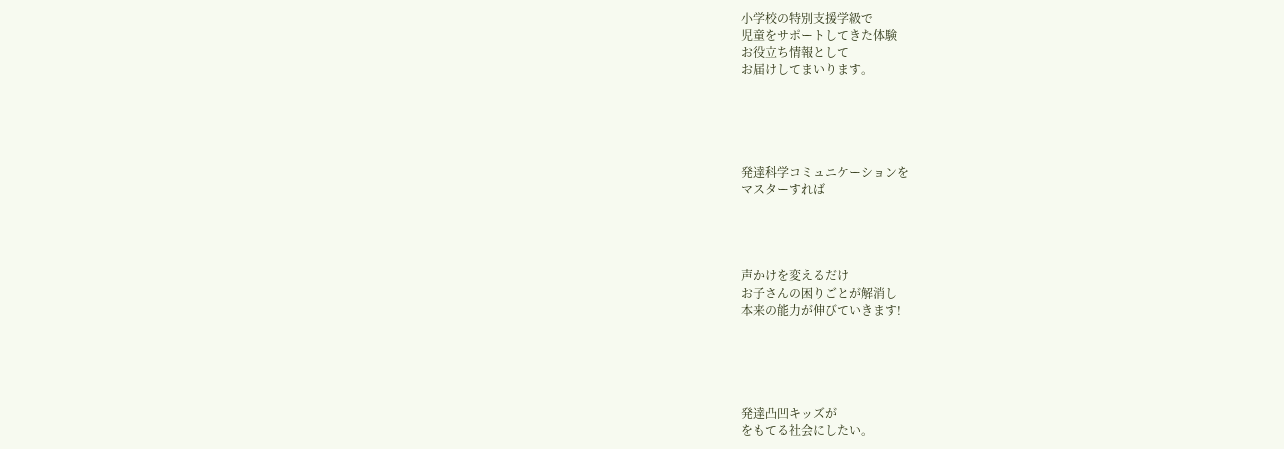小学校の特別支援学級で
児童をサポートしてきた体験
お役立ち情報として
お届けしてまいります。





発達科学コミュニケーションを
マスターすれば




声かけを変えるだけ
お子さんの困りごとが解消し
本来の能力が伸びていきます!





発達凸凹キッズが
をもてる社会にしたい。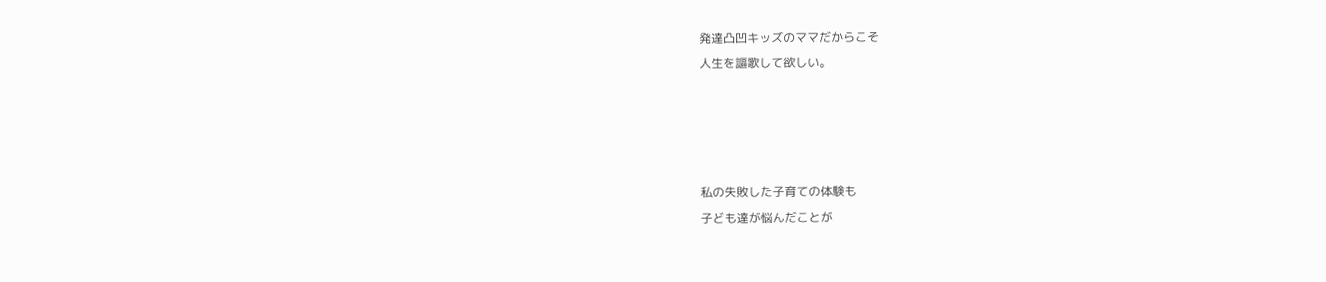発達凸凹キッズのママだからこそ
人生を謳歌して欲しい。




私の失敗した子育ての体験も
子ども達が悩んだことが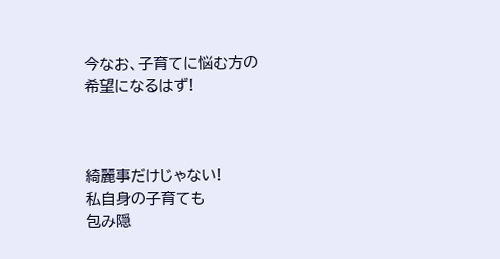今なお、子育てに悩む方の
希望になるはず!



綺麗事だけじゃない!
私自身の子育ても
包み隠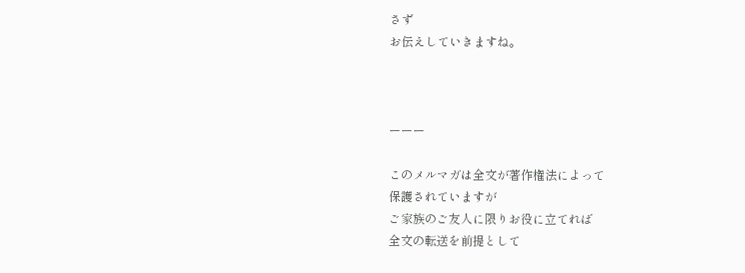さず
お伝えしていきますね。



ーーー

このメルマガは全文が著作権法によって
保護されていますが
ご家族のご友人に限りお役に立てれば
全文の転送を前提として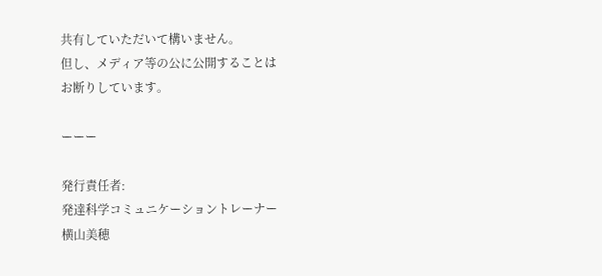共有していただいて構いません。
但し、メディア等の公に公開することは
お断りしています。

ーーー

発行責任者:
発達科学コミュニケーショントレーナー
横山美穂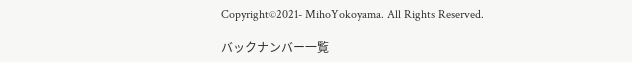Copyright©2021- MihoYokoyama. All Rights Reserved.

バックナンバー一覧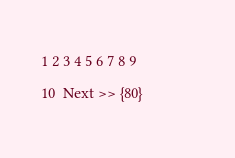1 2 3 4 5 6 7 8 9 10  Next >> {80}